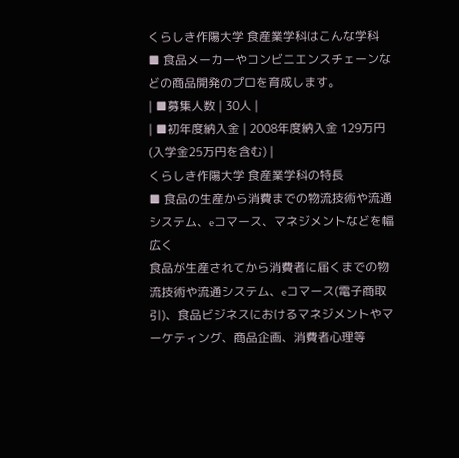くらしき作陽大学 食産業学科はこんな学科
■ 食品メーカーやコンビニエンスチェーンなどの商品開発のプロを育成します。
| ■募集人数 | 30人 |
| ■初年度納入金 | 2008年度納入金 129万円 (入学金25万円を含む) |
くらしき作陽大学 食産業学科の特長
■ 食品の生産から消費までの物流技術や流通システム、eコマース、マネジメントなどを幅広く
食品が生産されてから消費者に届くまでの物流技術や流通システム、eコマース(電子商取引)、食品ビジネスにおけるマネジメントやマーケティング、商品企画、消費者心理等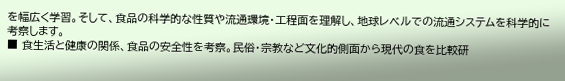を幅広く学習。そして、食品の科学的な性質や流通環境・工程面を理解し、地球レベルでの流通システムを科学的に考察します。
■ 食生活と健康の関係、食品の安全性を考察。民俗・宗教など文化的側面から現代の食を比較研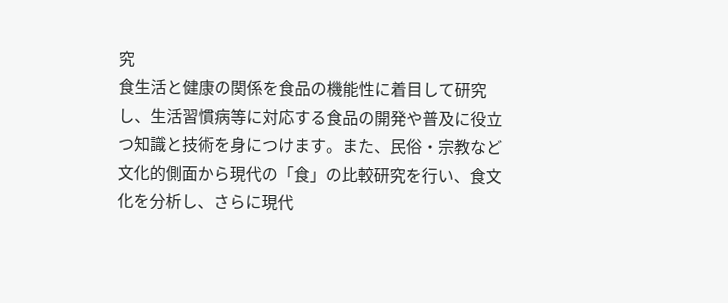究
食生活と健康の関係を食品の機能性に着目して研究し、生活習慣病等に対応する食品の開発や普及に役立つ知識と技術を身につけます。また、民俗・宗教など文化的側面から現代の「食」の比較研究を行い、食文化を分析し、さらに現代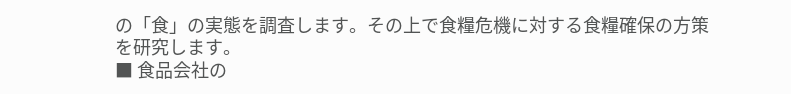の「食」の実態を調査します。その上で食糧危機に対する食糧確保の方策を研究します。
■ 食品会社の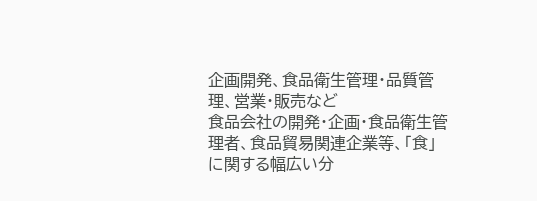企画開発、食品衛生管理・品質管理、営業・販売など
食品会社の開発・企画・食品衛生管理者、食品貿易関連企業等、「食」に関する幅広い分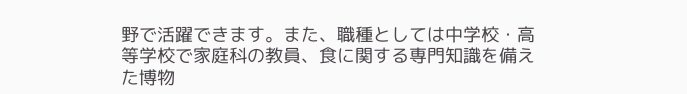野で活躍できます。また、職種としては中学校・高等学校で家庭科の教員、食に関する専門知識を備えた博物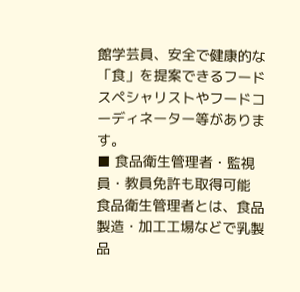館学芸員、安全で健康的な「食」を提案できるフードスペシャリストやフードコーディネーター等があります。
■ 食品衛生管理者・監視員・教員免許も取得可能
食品衛生管理者とは、食品製造・加工工場などで乳製品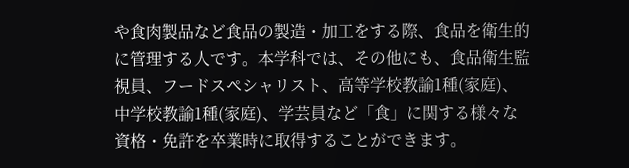や食肉製品など食品の製造・加工をする際、食品を衛生的に管理する人です。本学科では、その他にも、食品衛生監視員、フードスペシャリスト、高等学校教諭1種(家庭)、中学校教諭1種(家庭)、学芸員など「食」に関する様々な資格・免許を卒業時に取得することができます。